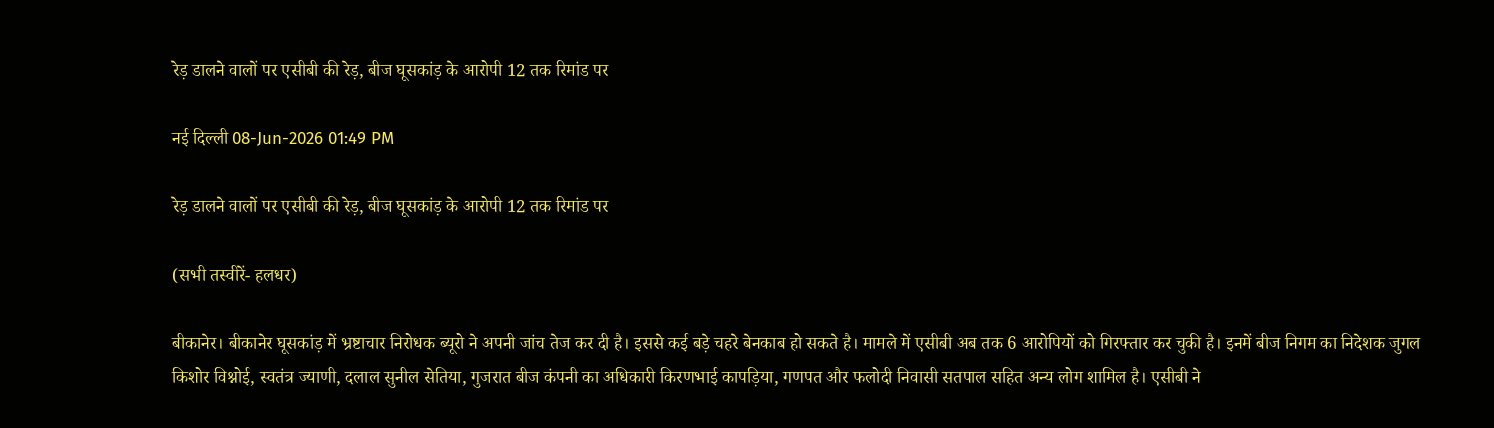रेड़ डालने वालों पर एसीबी की रेड़, बीज घूसकांड़ के आरोपी 12 तक रिमांड पर

नई दिल्ली 08-Jun-2026 01:49 PM

रेड़ डालने वालों पर एसीबी की रेड़, बीज घूसकांड़ के आरोपी 12 तक रिमांड पर

(सभी तस्वीरें- हलधर)

बीकानेर। बीकानेर घूसकांड़ में भ्रष्टाचार निरोधक ब्यूरो ने अपनी जांच तेज कर दी है। इससे कई बड़े चहरे बेनकाब हो सकते है। मामले में एसीबी अब तक 6 आरोपियों को गिरफ्तार कर चुकी है। इनमें बीज निगम का निदेशक जुगल किशोर विश्नोई, स्वतंत्र ज्याणी, दलाल सुनील सेतिया, गुजरात बीज कंपनी का अधिकारी किरणभाई कापड़िया, गणपत और फलोदी निवासी सतपाल सहित अन्य लोग शामिल है। एसीबी ने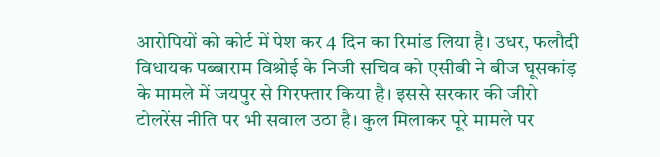आरोपियों को कोर्ट में पेश कर 4 दिन का रिमांड लिया है। उधर, फलौदी विधायक पब्बाराम विश्रोई के निजी सचिव को एसीबी ने बीज घूसकांड़ के मामले में जयपुर से गिरफ्तार किया है। इससे सरकार की जीरो टोलरेंस नीति पर भी सवाल उठा है। कुल मिलाकर पूरे मामले पर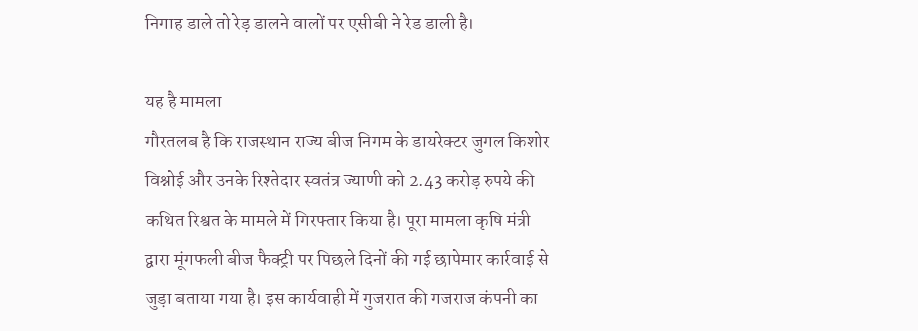निगाह डाले तो रेड़ डालने वालों पर एसीबी ने रेड डाली है।

यह है मामला
गौरतलब है कि राजस्थान राज्य बीज निगम के डायरेक्टर जुगल किशोर विश्नोई और उनके रिश्तेदार स्वतंत्र ज्याणी को 2.43 करोड़ रुपये की कथित रिश्वत के मामले में गिरफ्तार किया है। पूरा मामला कृषि मंत्री द्वारा मूंगफली बीज फैक्ट्री पर पिछले दिनों की गई छापेमार कार्रवाई से जुड़ा बताया गया है। इस कार्यवाही में गुजरात की गजराज कंपनी का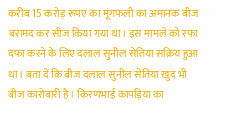करीब 15 करोड़ रूपए का मूंगफली का अमानक बीज बरामद कर सीज किया गया था। इस मामले को रफा दफा करने के लिए दलाल सुनील सेतिया सक्रिय हुआ था। बता दें कि बीज दलाल सुनील सेतिया खुद भी बीज कारोबारी है। किरणभाई कापड़िया का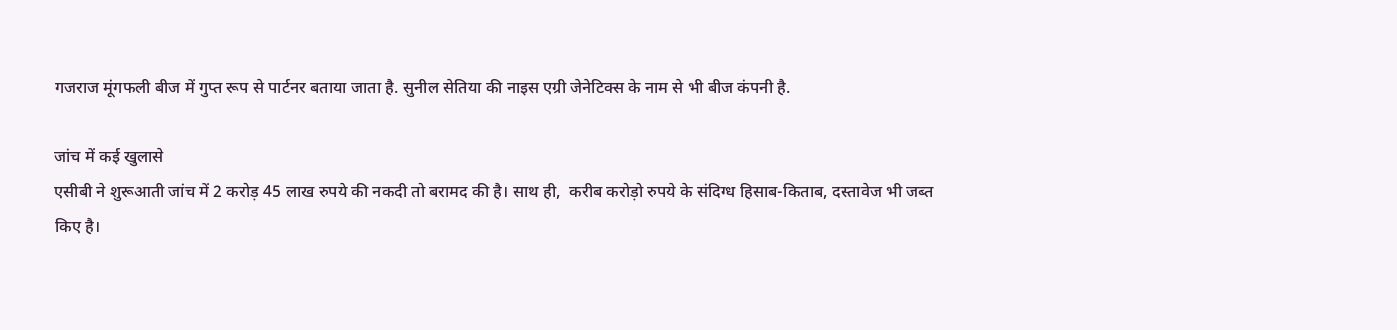गजराज मूंगफली बीज में गुप्त रूप से पार्टनर बताया जाता है. सुनील सेतिया की नाइस एग्री जेनेटिक्स के नाम से भी बीज कंपनी है.

जांच में कई खुलासे
एसीबी ने शुरूआती जांच में 2 करोड़ 45 लाख रुपये की नकदी तो बरामद की है। साथ ही,  करीब करोड़ो रुपये के संदिग्ध हिसाब-किताब, दस्तावेज भी जब्त किए है।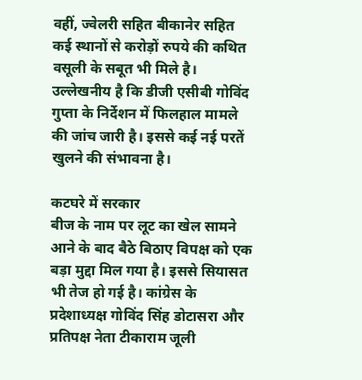वहीं, ज्वेलरी सहित बीकानेर सहित कई स्थानों से करोड़ों रुपये की कथित वसूली के सबूत भी मिले है। उल्लेखनीय है कि डीजी एसीबी गोविंद गुप्ता के निर्देशन में फिलहाल मामले की जांच जारी है। इससे कई नई परतें खुलने की संभावना है।

कटघरे में सरकार
बीज के नाम पर लूट का खेल सामने आने के बाद बैठे बिठाए विपक्ष को एक बड़ा मुद्दा मिल गया है। इससे सियासत भी तेज हो गई है। कांग्रेस के प्रदेशाध्यक्ष गोविंद सिंह डोटासरा और प्रतिपक्ष नेता टीकाराम जूली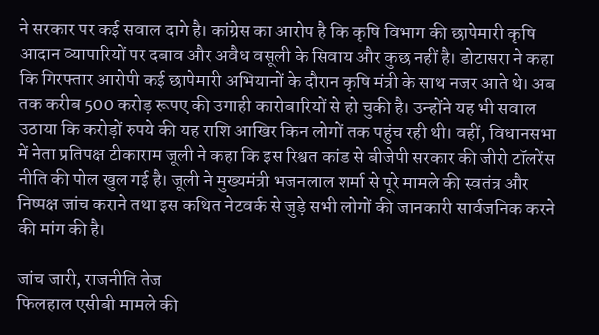ने सरकार पर कई सवाल दागे है। कांग्रेस का आरोप है कि कृषि विभाग की छापेमारी कृषि आदान व्यापारियों पर दबाव और अवैध वसूली के सिवाय और कुछ नहीं है। डोटासरा ने कहा कि गिरफ्तार आरोपी कई छापेमारी अभियानों के दौरान कृषि मंत्री के साथ नजर आते थे। अब तक करीब 500 करोड़ रूपए की उगाही कारोबारियों से हो चुकी है। उन्होंने यह भी सवाल उठाया कि करोड़ों रुपये की यह राशि आखिर किन लोगों तक पहुंच रही थी। वहीं, विधानसभा में नेता प्रतिपक्ष टीकाराम जूली ने कहा कि इस रिश्वत कांड से बीजेपी सरकार की जीरो टॉलरेंस नीति की पोल खुल गई है। जूली ने मुख्यमंत्री भजनलाल शर्मा से पूरे मामले की स्वतंत्र और निष्पक्ष जांच कराने तथा इस कथित नेटवर्क से जुड़े सभी लोगों की जानकारी सार्वजनिक करने की मांग की है।

जांच जारी, राजनीति तेज
फिलहाल एसीबी मामले की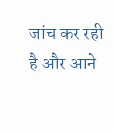जांच कर रही है और आने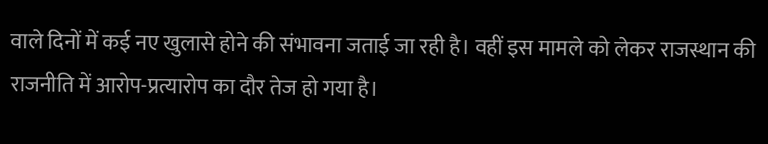वाले दिनों में कई नए खुलासे होने की संभावना जताई जा रही है। वहीं इस मामले को लेकर राजस्थान की राजनीति में आरोप-प्रत्यारोप का दौर तेज हो गया है।